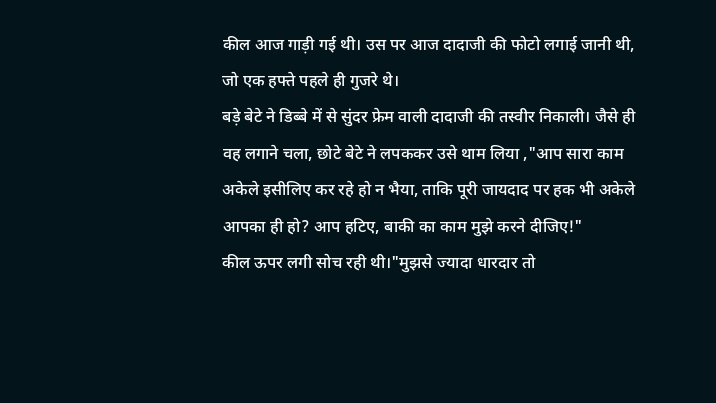कील आज गाड़ी गई थी। उस पर आज दादाजी की फोटो लगाई जानी थी, जो एक हफ्ते पहले ही गुजरे थे।
बड़े बेटे ने डिब्बे में से सुंदर फ्रेम वाली दादाजी की तस्वीर निकाली। जैसे ही वह लगाने चला, छोटे बेटे ने लपककर उसे थाम लिया ,"आप सारा काम अकेले इसीलिए कर रहे हो न भैया, ताकि पूरी जायदाद पर हक भी अकेले आपका ही हो? आप हटिए, बाकी का काम मुझे करने दीजिए!"
कील ऊपर लगी सोच रही थी।"मुझसे ज्यादा धारदार तो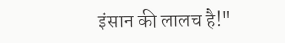इंसान की लालच है!"